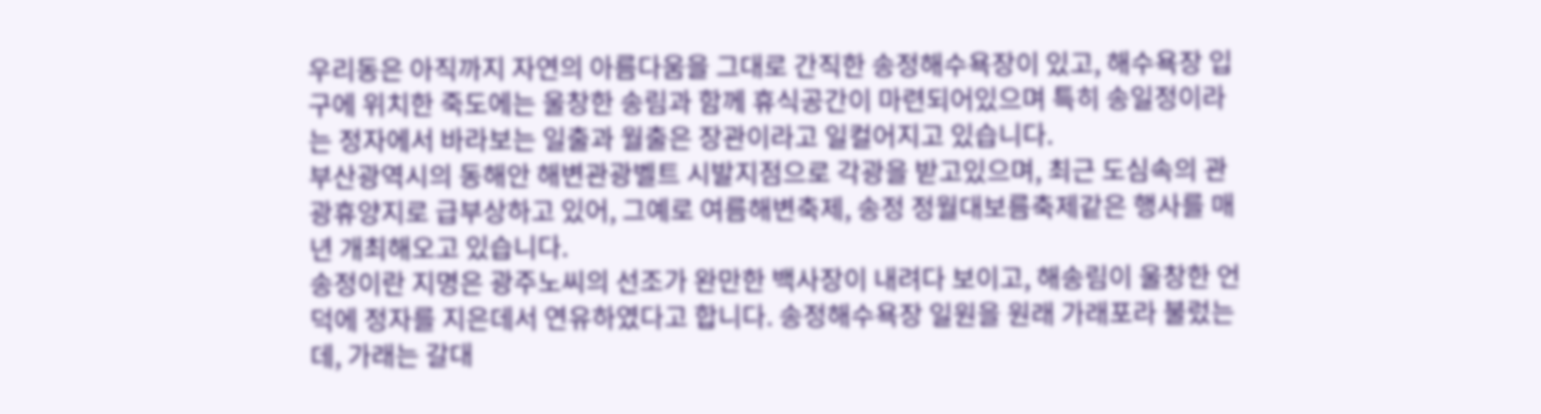우리동은 아직까지 자연의 아름다움을 그대로 간직한 송정해수욕장이 있고, 해수욕장 입구에 위치한 죽도에는 울창한 송림과 함께 휴식공간이 마련되어있으며 특히 송일정이라는 정자에서 바라보는 일출과 월출은 장관이라고 일컬어지고 있습니다.
부산광역시의 동해안 해변관광벨트 시발지점으로 각광을 받고있으며, 최근 도심속의 관광휴양지로 급부상하고 있어, 그예로 여름해변축제, 송정 정월대보름축제같은 행사를 매년 개최해오고 있습니다.
송정이란 지명은 광주노씨의 선조가 완만한 백사장이 내려다 보이고, 해송림이 울창한 언덕에 정자를 지은데서 연유하였다고 합니다. 송정해수욕장 일원을 원래 가래포라 불렀는데, 가래는 갈대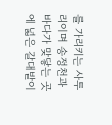를 가리키는 사투리이며 송정천과 바다가 맞닿는 곳에 넓은 갈대밭이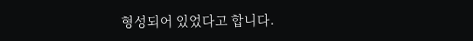형성되어 있었다고 합니다.